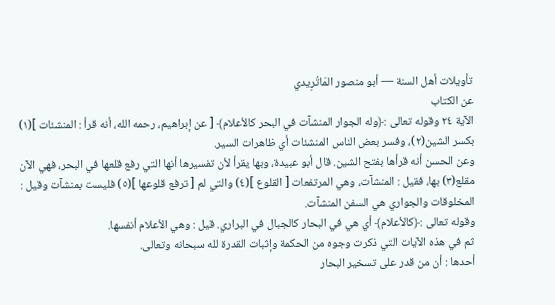تأويلات أهل السنة — أبو منصور المَاتُرِيدي
عن الكتاب
الآية ٢٤ وقوله تعالى :﴿وله الجوار المنشآت في البحر كالأعلام﴾ [ عن إبراهيم، رحمه الله، أنه قرأ : المنشئات ](١) بكسر الشين(٢)، وفسر بعض الناس المنشئات أي ظاهرات السير.
وعن الحسن أنه قرأها بفتح الشين. قال أبو عبيدة، وبها يقرأ لأن تفسيرها أنها التي رفع قلعها في البحر، فهي الآن مقلع(٣) بها، فقيل : المنشآت، وهي المرتفعات [ القلوع ](٤) والتي لم [ ترفع قلوعها ](٥) فليست بمنشآت وقيل : المخلوقات والجواري هي السفن المنشآت.
وقوله تعالى :﴿كالأعلام﴾ أي هي في البحار كالجبال في البراري. قيل : وهي الأعلام أنفسها.
ثم في هذه الآيات التي ذكرت وجوه من الحكمة وإثبات القدرة لله سبحانه وتعالى.
أحدها : أن من قدر على تسخير البحار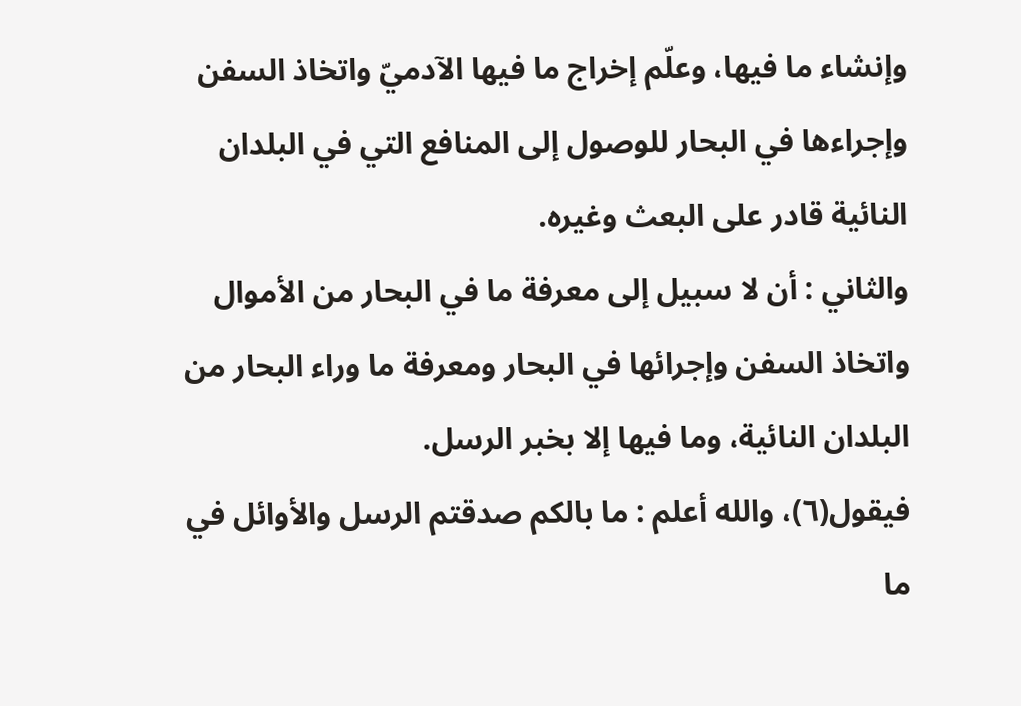وإنشاء ما فيها، وعلّم إخراج ما فيها الآدميّ واتخاذ السفن وإجراءها في البحار للوصول إلى المنافع التي في البلدان النائية قادر على البعث وغيره.
والثاني : أن لا سبيل إلى معرفة ما في البحار من الأموال واتخاذ السفن وإجرائها في البحار ومعرفة ما وراء البحار من البلدان النائية، وما فيها إلا بخبر الرسل.
فيقول(٦)، والله أعلم : ما بالكم صدقتم الرسل والأوائل في ما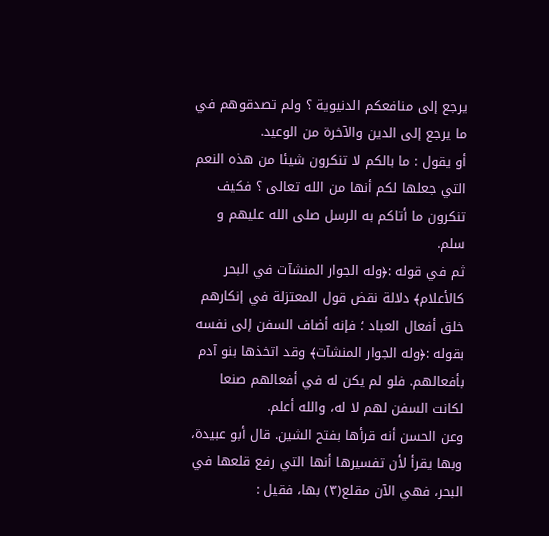يرجع إلى منافعكم الدنيوية ؟ ولم تصدقوهم في ما يرجع إلى الدين والآخرة من الوعيد.
أو يقول : ما بالكم لا تنكرون شيئا من هذه النعم التي جعلها لكم أنها من الله تعالى ؟ فكيف تنكرون ما أتاكم به الرسل صلى الله عليهم و سلم.
ثم في قوله :﴿وله الجوار المنشآت في البحر كالأعلام﴾ دلالة نقض قول المعتزلة في إنكارهم خلق أفعال العباد ؛ فإنه أضاف السفن إلى نفسه بقوله :﴿وله الجوار المنشآت﴾ وقد اتخذها بنو آدم بأفعالهم. فلو لم يكن له في أفعالهم صنعا لكانت السفن لهم لا له، والله أعلم.
وعن الحسن أنه قرأها بفتح الشين. قال أبو عبيدة، وبها يقرأ لأن تفسيرها أنها التي رفع قلعها في البحر، فهي الآن مقلع(٣) بها، فقيل :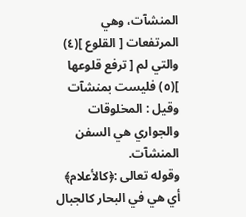المنشآت، وهي المرتفعات [ القلوع ](٤) والتي لم [ ترفع قلوعها ](٥) فليست بمنشآت وقيل : المخلوقات والجواري هي السفن المنشآت.
وقوله تعالى :﴿كالأعلام﴾ أي هي في البحار كالجبال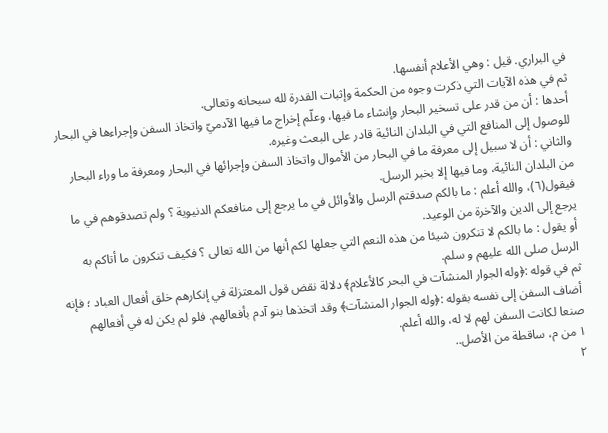في البراري. قيل : وهي الأعلام أنفسها.
ثم في هذه الآيات التي ذكرت وجوه من الحكمة وإثبات القدرة لله سبحانه وتعالى.
أحدها : أن من قدر على تسخير البحار وإنشاء ما فيها، وعلّم إخراج ما فيها الآدميّ واتخاذ السفن وإجراءها في البحار للوصول إلى المنافع التي في البلدان النائية قادر على البعث وغيره.
والثاني : أن لا سبيل إلى معرفة ما في البحار من الأموال واتخاذ السفن وإجرائها في البحار ومعرفة ما وراء البحار من البلدان النائية، وما فيها إلا بخبر الرسل.
فيقول(٦)، والله أعلم : ما بالكم صدقتم الرسل والأوائل في ما يرجع إلى منافعكم الدنيوية ؟ ولم تصدقوهم في ما يرجع إلى الدين والآخرة من الوعيد.
أو يقول : ما بالكم لا تنكرون شيئا من هذه النعم التي جعلها لكم أنها من الله تعالى ؟ فكيف تنكرون ما أتاكم به الرسل صلى الله عليهم و سلم.
ثم في قوله :﴿وله الجوار المنشآت في البحر كالأعلام﴾ دلالة نقض قول المعتزلة في إنكارهم خلق أفعال العباد ؛ فإنه أضاف السفن إلى نفسه بقوله :﴿وله الجوار المنشآت﴾ وقد اتخذها بنو آدم بأفعالهم. فلو لم يكن له في أفعالهم صنعا لكانت السفن لهم لا له، والله أعلم.
١ من م، ساقطة من الأصل..
٢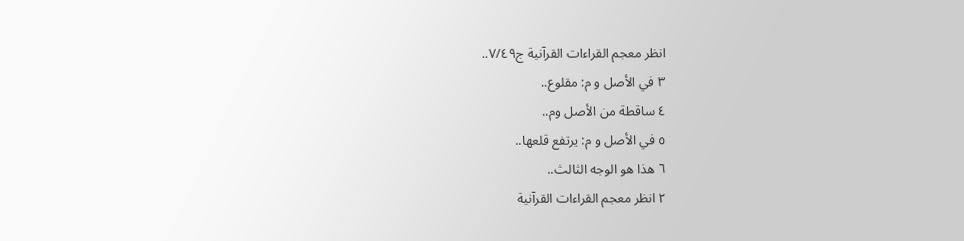انظر معجم القراءات القرآنية ج٧/٤٩..
٣ في الأصل و م: مقلوع..
٤ ساقطة من الأصل وم..
٥ في الأصل و م: يرتفع قلعها..
٦ هذا هو الوجه الثالث..
٢ انظر معجم القراءات القرآنية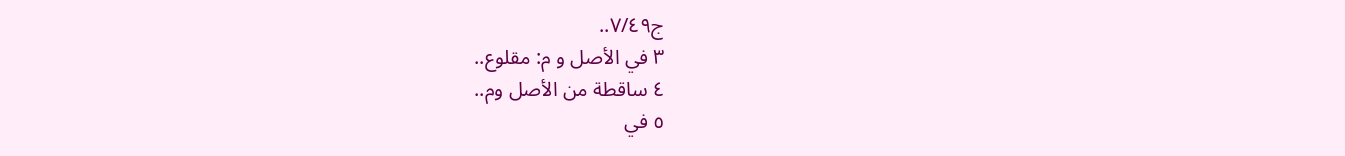ج٧/٤٩..
٣ في الأصل و م: مقلوع..
٤ ساقطة من الأصل وم..
٥ في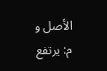الأصل و م: يرتفع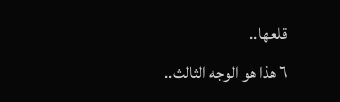قلعها..
٦ هذا هو الوجه الثالث..